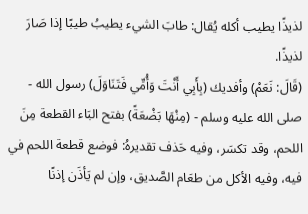لذيذًا يطيب أكله يُقال: طابَ الشيء يطيبُ طيبًا إذا صَارَ لذيذًا.
(قَالَ: نَعَمْ) وأفديك (بِأَبِي أَنْتَ وَأُمِّي فَتَنَاوَلَ) رسول الله - صلى الله عليه وسلم - (مِنْهَا بَضْعَةً) بفتح البَاء القطعة مِنَ اللحم، وقد تكسَر، وفيه حَذف تقديرهُ: فوضع قطعة اللحم في فيه، وفيه الأكل من طعَام الصَّديق، وإن لم يَأذَن إذنًا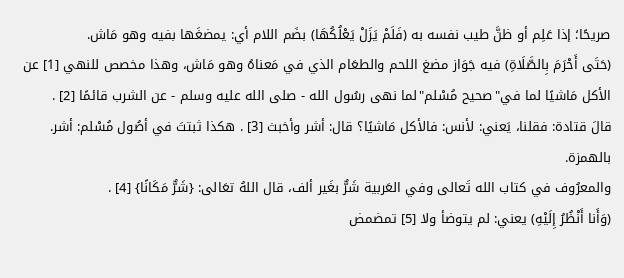صريحًا؛ إذا عَلِم أو ظنَّ طيب نفسه به (فَلَمْ يَزَلْ يَعْلُكُهَا) بضَم اللام أي: يمضغَها بفيه وهو مَاش.
(حَتَى أَحْرَمَ بِالصَّلَاةِ) فيه جَوَاز مضغ اللحم والطعَام الذي في مَعناهُ وهو مَاش، وهذا مخصص للنهي [1] عن الأكل مَاشيًا لما في"صحيح مُسْلم"لما نهى رسُول الله - صلى الله عليه وسلم - عن الشرب قائمًا [2] .
قالَ قتادة: فقلنا، يَعني: لأنس: فالأكل مَاشيًا؟ قال: أشر وأخبث [3] . هكذا ثبتتَ في أصُول مُسْلم: أشر. بالهمزة.
والمعرُوف في كتاب الله تَعالى وفي العَربية شَرٌّ بغَير ألف، قال اللهُ تعَالى: {شَرٌّ مَكَانًا} [4] .
(وَأَنا أَنْظُرُ إِلَيْهِ) يعني: لم يتوضأ ولا [5] تمضمض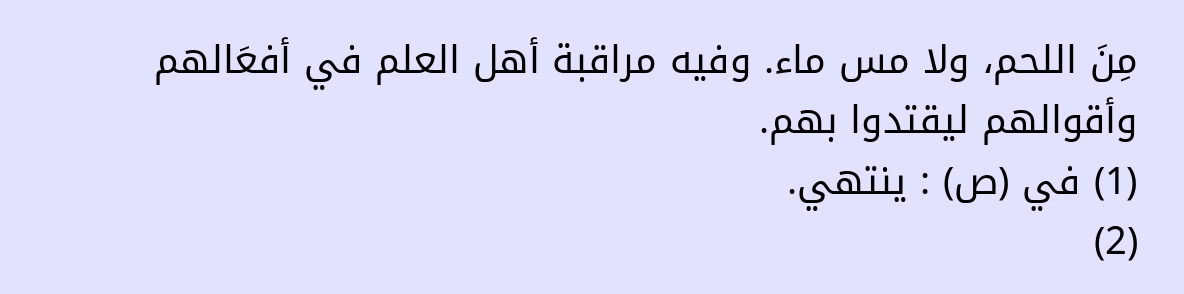مِنَ اللحم، ولا مس ماء. وفيه مراقبة أهل العلم في أفعَالهم وأقوالهم ليقتدوا بهم.
(1) في (ص) : ينتهي.
(2)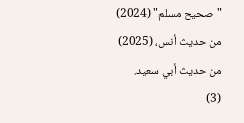"صحيح مسلم" (2024) من حديث أنس، (2025) من حديث أبي سعيد.
(3)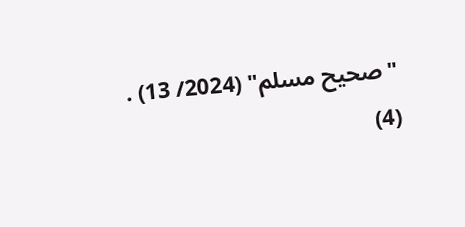"صحيح مسلم" (2024/ 13) .
(4)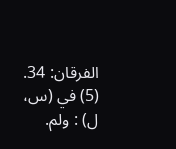الفرقان: 34.
(5) في (س، ل) : ولم.